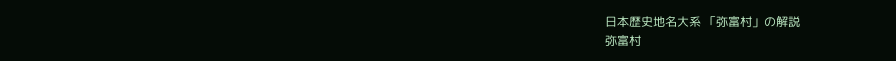日本歴史地名大系 「弥富村」の解説
弥富村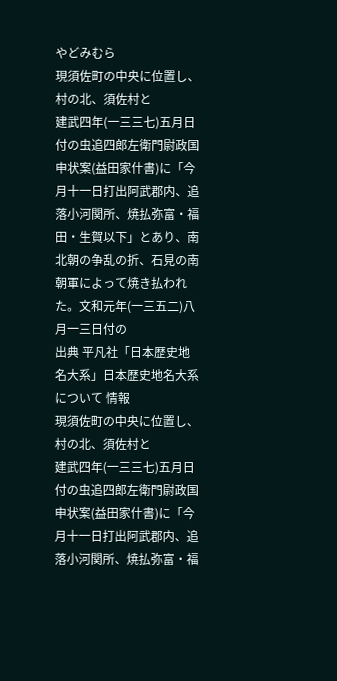やどみむら
現須佐町の中央に位置し、村の北、須佐村と
建武四年(一三三七)五月日付の虫追四郎左衛門尉政国申状案(益田家什書)に「今月十一日打出阿武郡内、追落小河関所、焼払弥富・福田・生賀以下」とあり、南北朝の争乱の折、石見の南朝軍によって焼き払われた。文和元年(一三五二)八月一三日付の
出典 平凡社「日本歴史地名大系」日本歴史地名大系について 情報
現須佐町の中央に位置し、村の北、須佐村と
建武四年(一三三七)五月日付の虫追四郎左衛門尉政国申状案(益田家什書)に「今月十一日打出阿武郡内、追落小河関所、焼払弥富・福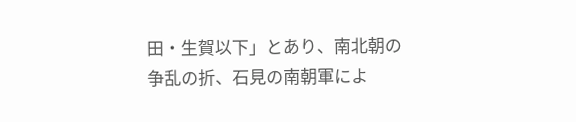田・生賀以下」とあり、南北朝の争乱の折、石見の南朝軍によ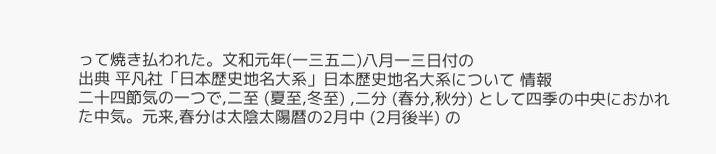って焼き払われた。文和元年(一三五二)八月一三日付の
出典 平凡社「日本歴史地名大系」日本歴史地名大系について 情報
二十四節気の一つで,二至 (夏至,冬至) ,二分 (春分,秋分) として四季の中央におかれた中気。元来,春分は太陰太陽暦の2月中 (2月後半) の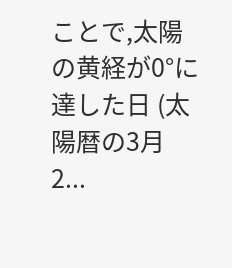ことで,太陽の黄経が0°に達した日 (太陽暦の3月 2...